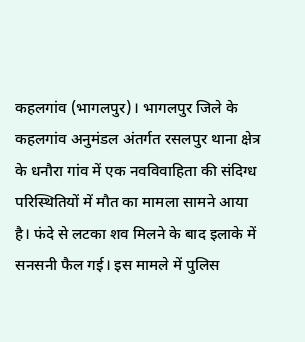कहलगांव (भागलपुर)। भागलपुर जिले के कहलगांव अनुमंडल अंतर्गत रसलपुर थाना क्षेत्र के धनौरा गांव में एक नवविवाहिता की संदिग्ध परिस्थितियों में मौत का मामला सामने आया है। फंदे से लटका शव मिलने के बाद इलाके में सनसनी फैल गई। इस मामले में पुलिस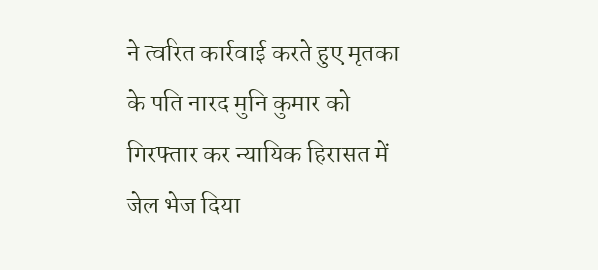ने त्वरित कार्रवाई करते हुए मृतका के पति नारद मुनि कुमार को गिरफ्तार कर न्यायिक हिरासत में जेल भेज दिया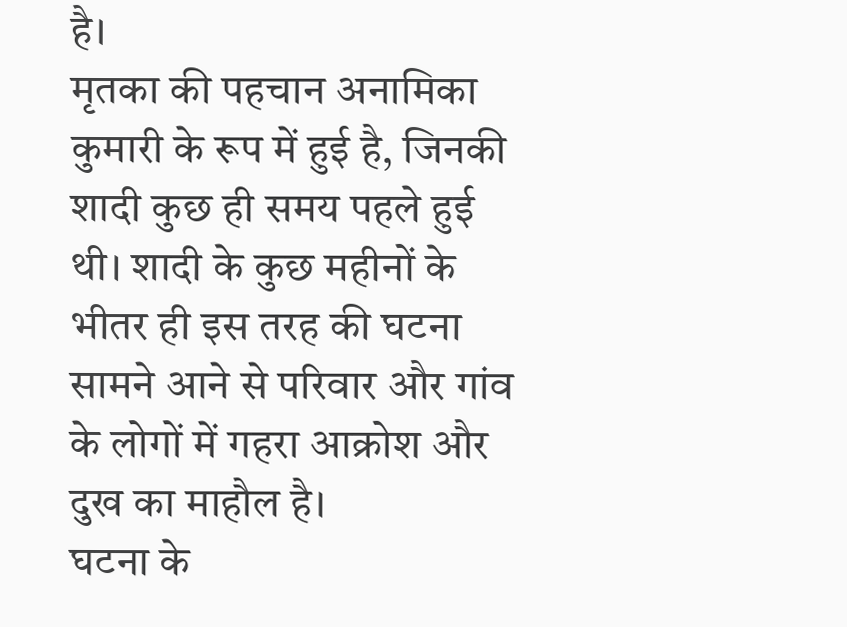है।
मृतका की पहचान अनामिका कुमारी के रूप में हुई है, जिनकी शादी कुछ ही समय पहले हुई थी। शादी के कुछ महीनों के भीतर ही इस तरह की घटना सामने आने से परिवार और गांव के लोगों में गहरा आक्रोश और दुख का माहौल है।
घटना के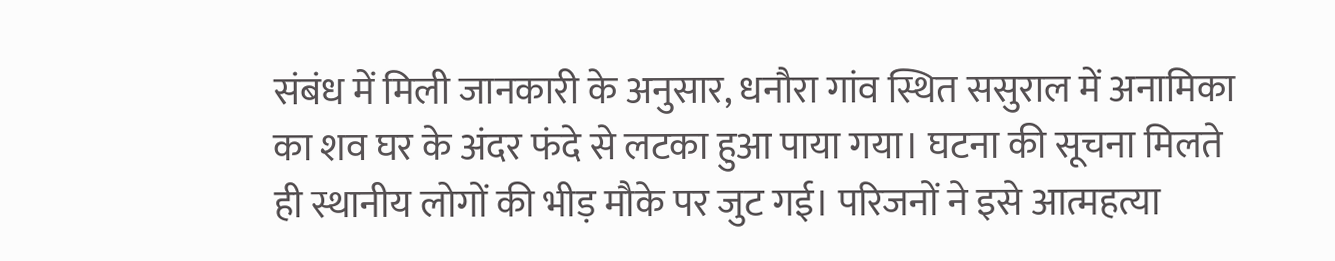संबंध में मिली जानकारी के अनुसार, धनौरा गांव स्थित ससुराल में अनामिका का शव घर के अंदर फंदे से लटका हुआ पाया गया। घटना की सूचना मिलते ही स्थानीय लोगों की भीड़ मौके पर जुट गई। परिजनों ने इसे आत्महत्या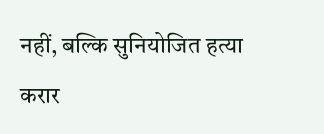नहीं, बल्कि सुनियोजित हत्या करार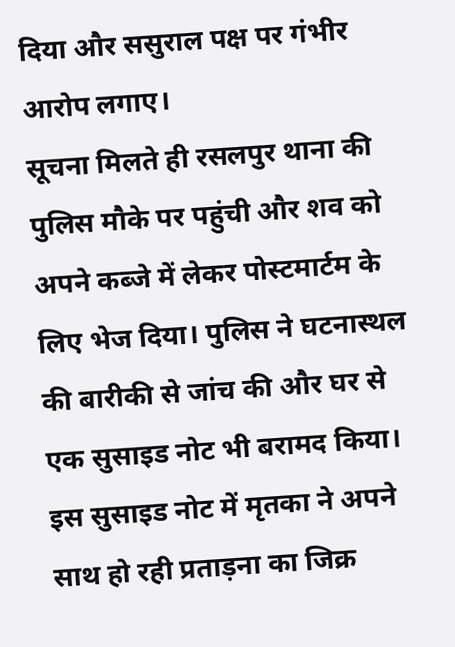दिया और ससुराल पक्ष पर गंभीर आरोप लगाए।
सूचना मिलते ही रसलपुर थाना की पुलिस मौके पर पहुंची और शव को अपने कब्जे में लेकर पोस्टमार्टम के लिए भेज दिया। पुलिस ने घटनास्थल की बारीकी से जांच की और घर से एक सुसाइड नोट भी बरामद किया। इस सुसाइड नोट में मृतका ने अपने साथ हो रही प्रताड़ना का जिक्र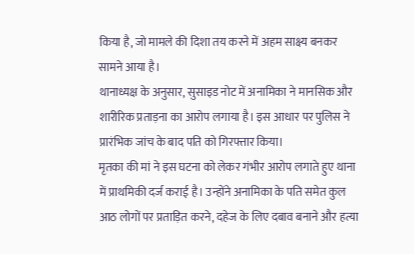किया है, जो मामले की दिशा तय करने में अहम साक्ष्य बनकर सामने आया है।
थानाध्यक्ष के अनुसार, सुसाइड नोट में अनामिका ने मानसिक और शारीरिक प्रताड़ना का आरोप लगाया है। इस आधार पर पुलिस ने प्रारंभिक जांच के बाद पति को गिरफ्तार किया।
मृतका की मां ने इस घटना को लेकर गंभीर आरोप लगाते हुए थाना में प्राथमिकी दर्ज कराई है। उन्होंने अनामिका के पति समेत कुल आठ लोगों पर प्रताड़ित करने, दहेज के लिए दबाव बनाने और हत्या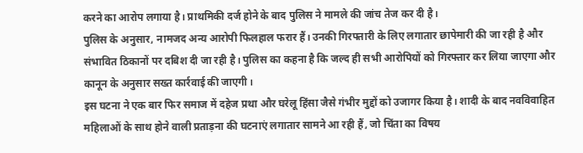करने का आरोप लगाया है। प्राथमिकी दर्ज होने के बाद पुलिस ने मामले की जांच तेज कर दी है।
पुलिस के अनुसार, नामजद अन्य आरोपी फिलहाल फरार हैं। उनकी गिरफ्तारी के लिए लगातार छापेमारी की जा रही है और संभावित ठिकानों पर दबिश दी जा रही है। पुलिस का कहना है कि जल्द ही सभी आरोपियों को गिरफ्तार कर लिया जाएगा और कानून के अनुसार सख्त कार्रवाई की जाएगी।
इस घटना ने एक बार फिर समाज में दहेज प्रथा और घरेलू हिंसा जैसे गंभीर मुद्दों को उजागर किया है। शादी के बाद नवविवाहित महिलाओं के साथ होने वाली प्रताड़ना की घटनाएं लगातार सामने आ रही हैं, जो चिंता का विषय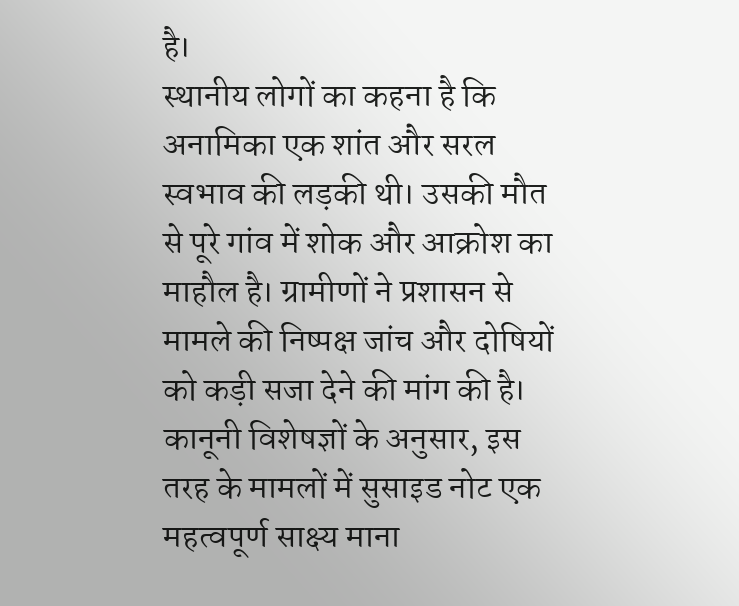है।
स्थानीय लोगों का कहना है कि अनामिका एक शांत और सरल स्वभाव की लड़की थी। उसकी मौत से पूरे गांव में शोक और आक्रोश का माहौल है। ग्रामीणों ने प्रशासन से मामले की निष्पक्ष जांच और दोषियों को कड़ी सजा देने की मांग की है।
कानूनी विशेषज्ञों के अनुसार, इस तरह के मामलों में सुसाइड नोट एक महत्वपूर्ण साक्ष्य माना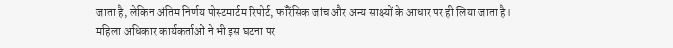जाता है, लेकिन अंतिम निर्णय पोस्टमार्टम रिपोर्ट, फॉरेंसिक जांच और अन्य साक्ष्यों के आधार पर ही लिया जाता है।
महिला अधिकार कार्यकर्ताओं ने भी इस घटना पर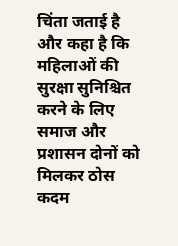चिंता जताई है और कहा है कि महिलाओं की सुरक्षा सुनिश्चित करने के लिए समाज और प्रशासन दोनों को मिलकर ठोस कदम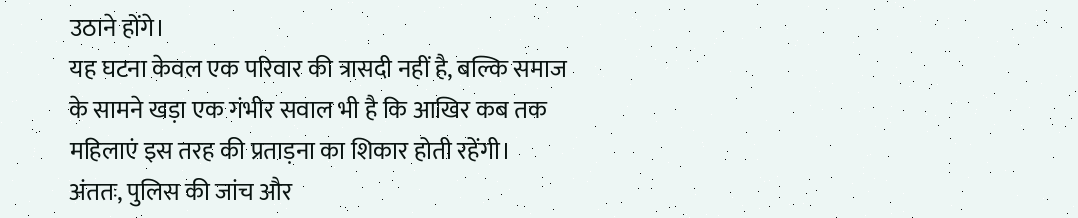उठाने होंगे।
यह घटना केवल एक परिवार की त्रासदी नहीं है, बल्कि समाज के सामने खड़ा एक गंभीर सवाल भी है कि आखिर कब तक महिलाएं इस तरह की प्रताड़ना का शिकार होती रहेंगी।
अंततः, पुलिस की जांच और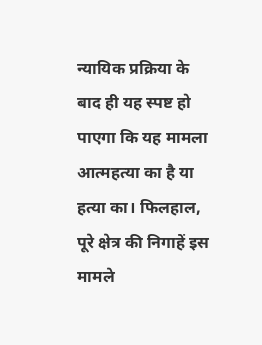न्यायिक प्रक्रिया के बाद ही यह स्पष्ट हो पाएगा कि यह मामला आत्महत्या का है या हत्या का। फिलहाल, पूरे क्षेत्र की निगाहें इस मामले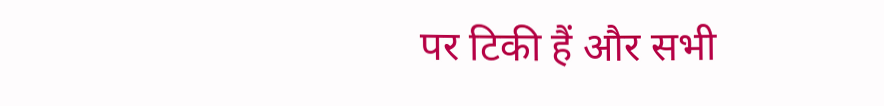पर टिकी हैं और सभी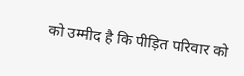को उम्मीद है कि पीड़ित परिवार को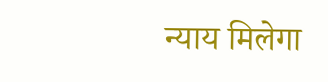न्याय मिलेगा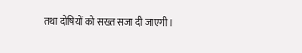तथा दोषियों को सख्त सजा दी जाएगी।